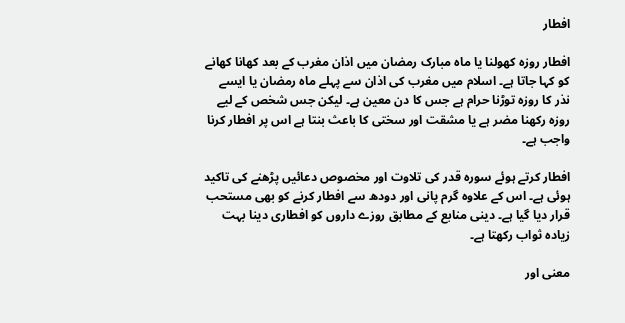افطار

افطار روزہ کھولنا یا ماہ مبارک رمضان میں اذان مغرب کے بعد کھانا کھانے کو کہا جاتا ہے۔ اسلام میں مغرب کی اذان سے پہلے ماہ رمضان یا ایسے نذر کا روزہ توڑنا حرام ہے جس کا دن معین ہے۔ لیکن جس شخص کے لیے روزہ رکھنا مضر ہے یا مشقت اور سختی کا باعث بنتا ہے اس پر افطار کرنا واجب ہے۔

افطار کرتے ہوئے سورہ قدر کی تلاوت اور مخصوص دعائیں پڑھنے کی تاکید ہوئی ہے۔ اس کے علاوہ گرم پانی اور دودھ سے افطار کرنے کو بھی مستحب قرار دیا گیا ہے۔ دینی منابع کے مطابق روزے داروں کو افطاری دینا بہت زیادہ ثواب رکھتا ہے۔

معنی اور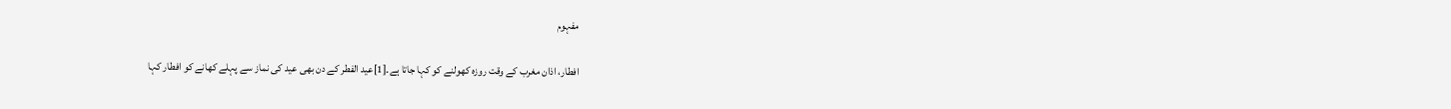مفہوم

افطار، اذان مغرب کے وقت روزہ کھولنے کو کہا جاتا ہے۔[1]عید الفطر کے دن بھی عید کی نماز سے پہلے کھانے کو افطار کہا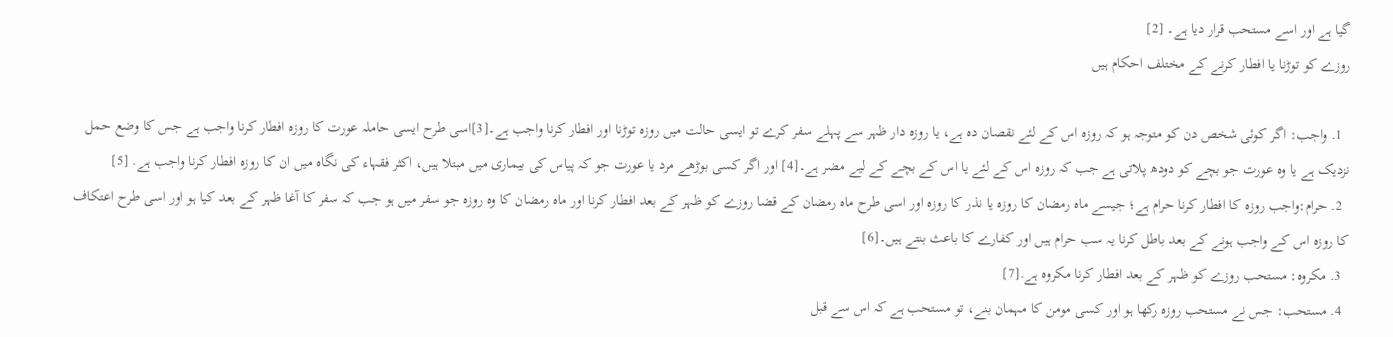گیا ہے اور اسے مستحب قرار دیا ہے۔ [2]
روزے کو توڑنا یا افطار کرنے کے مختلف احکام ہیں

  1. واجب: اگر کوئی شخص دن کو متوجہ ہو کہ روزہ اس کے لئے نقصان دہ ہے، یا روزہ دار ظہر سے پہلے سفر کرے تو ایسی حالت میں روزہ توڑنا اور افطار کرنا واجب ہے۔[3]اسی طرح ایسی حاملہ عورت کا روزہ افطار کرنا واجب ہے جس کا وضع حمل نزدیک ہے یا وہ عورت جو بچے کو دودھ پلاتی ہے جب کہ روزہ اس کے لئے یا اس کے بچے کے لیے مضر ہے۔[4] اور اگر کسی بوڑھے مرد یا عورت جو کہ پیاس کی بیماری میں مبتلا ہیں، اکثر فقہاء کی نگاہ میں ان کا روزہ افطار کرنا واجب ہے. [5]
  2. حرام:واجب روزہ کا افطار کرنا حرام ہے؛ جیسے ماہ رمضان کا روزہ یا نذر کا روزہ اور اسی طرح ماہ رمضان کے قضا روزے کو ظہر کے بعد افطار کرنا اور ماہ رمضان کا وہ روزہ جو سفر میں ہو جب کہ سفر کا آغا ظہر کے بعد کیا ہو اور اسی طرح اعتکاف کا روزہ اس کے واجب ہونے کے بعد باطل کرنا یہ سب حرام ہیں اور کفارے کا باعث بنتے ہیں۔[6]
  3. مکروہ: مستحب روزے کو ظہر کے بعد افطار کرنا مکروہ ہے.[7]
  4. مستحب: جس نے مستحب روزہ رکھا ہو اور کسی مومن کا مہمان بنے، تو مستحب ہے کہ اس سے قبل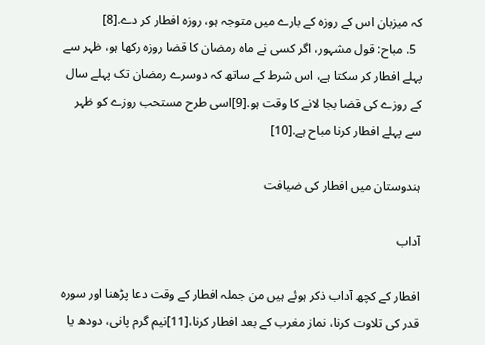کہ میزبان اس کے روزہ کے بارے میں متوجہ ہو، روزہ افطار کر دے.[8]
  5. مباح: قول مشہور، اگر کسی نے ماہ رمضان کا قضا روزہ رکھا ہو، ظہر سے پہلے افطار کر سکتا ہے، اس شرط کے ساتھ کہ دوسرے رمضان تک پہلے سال کے روزے کی قضا بجا لانے کا وقت ہو.[9]اسی طرح مستحب روزے کو ظہر سے پہلے افطار کرنا مباح ہے.[10]

ہندوستان میں افطار کی ضیافت

آداب

افطار کے کچھ آداب ذکر ہوئے ہیں من جملہ افطار کے وقت دعا پڑھنا اور سورہ قدر کی تلاوت کرنا، نماز مغرب کے بعد افطار کرنا،[11]نیم گرم پانی، دودھ یا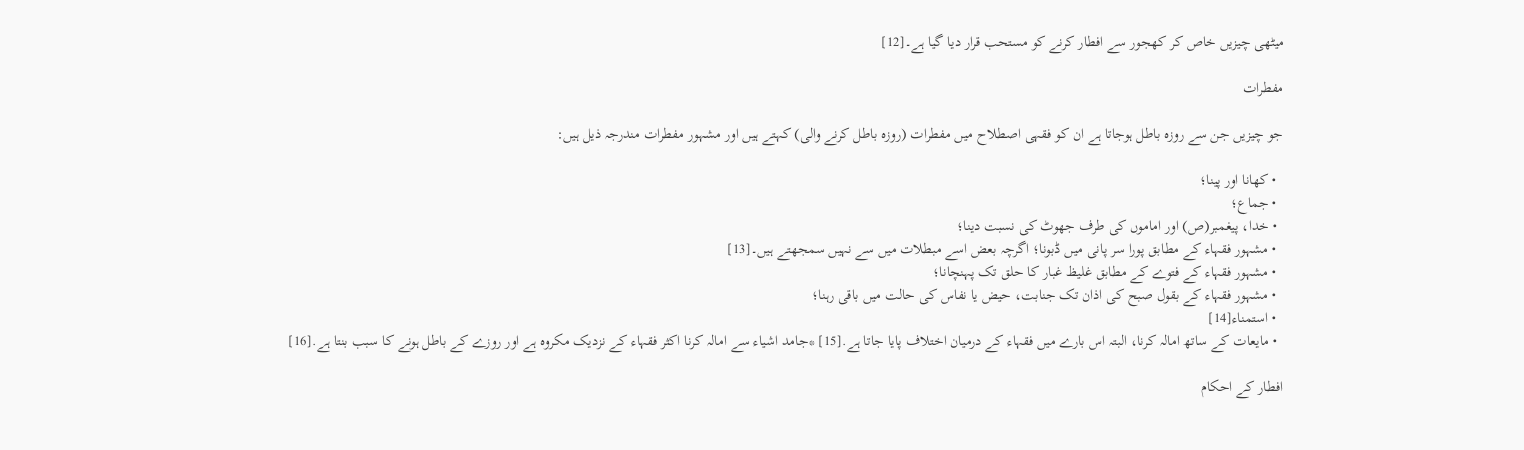میٹھی چیزیں خاص کر کھجور سے افطار کرنے کو مستحب قرار دیا گیا ہے۔[12]

مفطرات

جو چیزیں جن سے روزہ باطل ہوجاتا ہے ان کو فقہی اصطلاح میں مفطرات (روزہ باطل کرنے والی) کہتے ہیں اور مشہور مفطرات مندرجہ ذیل ہیں:

  • کھانا اور پینا؛
  • جماع؛
  • خدا، پیغمبر(ص) اور اماموں کی طرف جھوٹ کی نسبت دینا؛
  • مشہور فقہاء کے مطابق پورا سر پانی میں ڈبونا؛ اگرچہ بعض اسے مبطلات میں سے نہیں سمجھتے ہیں۔[13]
  • مشہور فقہاء کے فتوے کے مطابق غلیظ غبار کا حلق تک پہنچانا؛
  • مشہور فقہاء کے بقول صبح کی اذان تک جنابت، حیض یا نفاس کی حالت میں باقی رہنا؛
  • استمناء[14]
  • مایعات کے ساتھ امالہ کرنا، البتہ اس بارے میں فقہاء کے درمیان اختلاف پایا جاتا ہے.[15] *جامد اشیاء سے امالہ کرنا اکثر فقہاء کے نزدیک مکروہ ہے اور روزے کے باطل ہونے کا سبب بنتا ہے.[16]

افطار کے احکام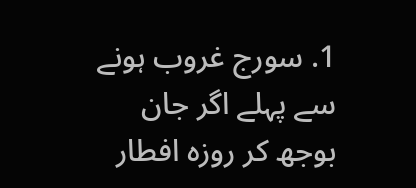1. سورج غروب ہونے سے پہلے اگر جان بوجھ کر روزہ افطار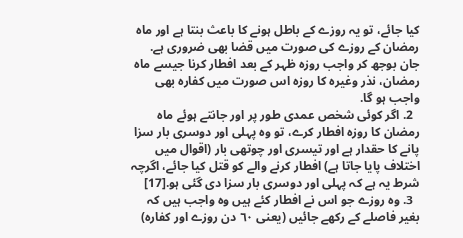کیا جائے، تو یہ روزے کے باطل ہونے کا باعث بنتا ہے اور ماہ رمضان کے روزے کی صورت میں قضا بھی ضروری ہے. جان بوجھ کر واجب روزہ ظہر کے بعد افطار کرنا جیسے ماہ رمضان، نذر وغیرہ کا روزہ اس صورت میں کفارہ بھی واجب ہو گا.
  2. اگر کوئی شخص عمدی طور پر اور جانتے ہوئے ماہ رمضان کا روزہ افطار کرے، تو وہ پہلی اور دوسری بار سزا پانے کا حقدار ہے اور تیسری اور چوتھی بار (اقوال میں اختلاف پایا جاتا ہے) افطار کرنے والے کو قتل کیا جائے، اگرچہ شرط یہ ہے کہ پہلی اور دوسری بار سزا دی گئی ہو.[17]
  3. وہ روزے جو اس نے افطار کئے ہیں وہ واجب ہیں کہ بغیر فاصلے کے رکھے جائیں (یعنی ٦٠ دن روزے اور کفارہ)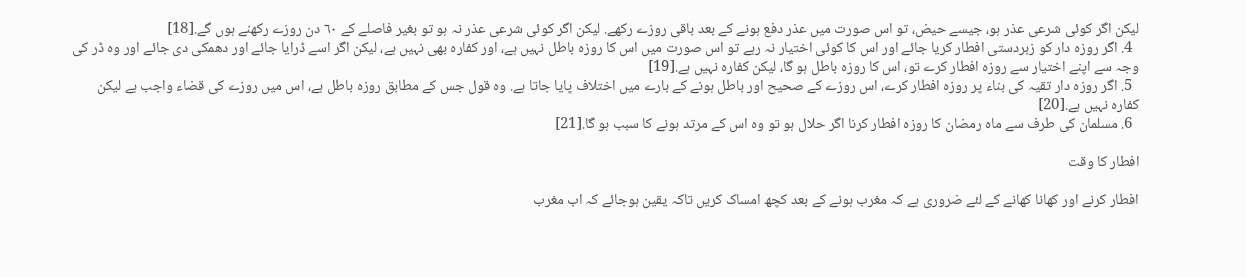لیکن اگر کوئی شرعی عذر ہو، جیسے حیض، تو اس صورت میں عذر دفع ہونے کے بعد باقی روزے رکھے. لیکن اگر کوئی شرعی عذر نہ ہو تو بغیر فاصلے کے ٦٠ دن روزے رکھنے ہوں گے.[18]
  4. اگر روزہ دار کو زبردستی افطار کریا جائے اور اس کا کوئی اختیار نہ رہے تو اس صورت میں اس کا روزہ باطل نہیں ہے، اور کفارہ بھی نہیں ہے، لیکن اگر اسے ڈرایا جائے اور دھمکی دی جائے اور وہ ڈر کی وجہ سے اپنے اختیار سے روزہ افطار کرے تو، اس کا روزہ باطل ہو گا، لیکن کفارہ نہیں ہے.[19]
  5. اگر روزہ دار تقیہ کی بناء پر روزہ افطار کرے، اس روزے کے صحیح اور باطل ہونے کے بارے میں اختلاف پایا جاتا ہے. وہ قول جس کے مطابق روزہ باطل ہے، اس میں روزے کی قضاء واجب ہے لیکن کفارہ نہیں ہے.[20]
  6. مسلمان کی طرف سے ماہ رمضان کا روزہ افطار کرنا اگر حلال ہو تو وہ اس کے مرتد ہونے کا سبب ہو گا.[21]

افطار کا وقت

افطار کرنے اور کھانا کھانے کے لئے ضروری ہے کہ مغرب ہونے کے بعد کچھ امساک کریں تاکہ یقین ہوجائے کہ اب مغرب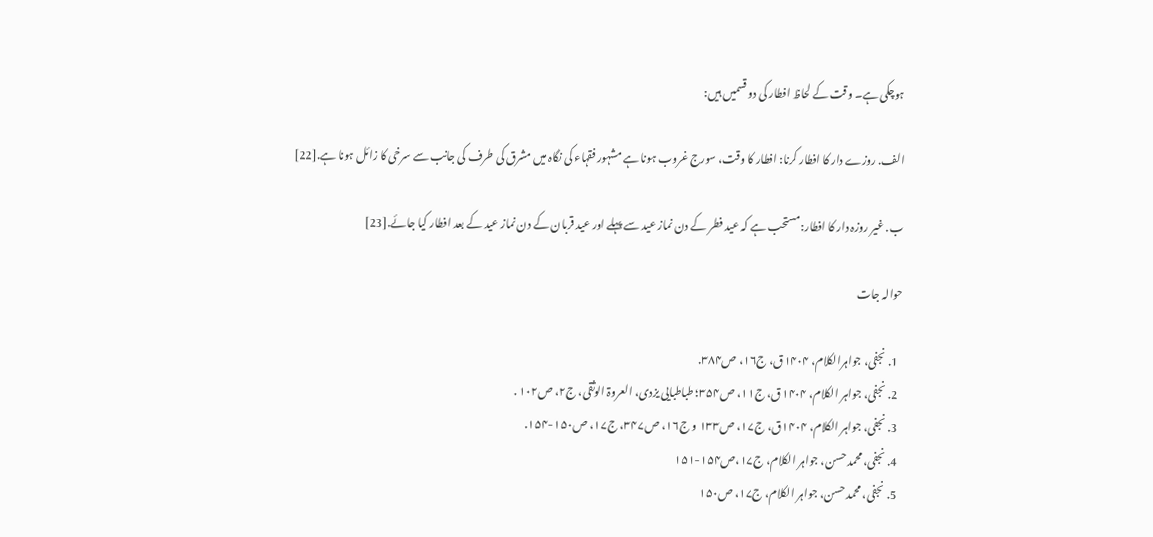ہوچکی ہے۔ وقت کے لحاظ افطار کی دو قسمیں ہیں:

الف. روزے دار کا افطار کرنا: افطار کا وقت، سورج غروب ہونا ہے مشہور فقہاء کی نگاہ میں مشرق کی طرف کی جانب سے سرخی کا زائل ہونا ہے.[22]

ب. غیر روزہ دار کا افطار:مستحب ہے کہ عید فطر کے دن نماز عید سے پہلے اور عید قربان کے دن نماز عید کے بعد افطار کیا جائے.[23]

حوالہ جات

  1. نجفی، جواہرالکلام، ۱۴۰۴ق، ج۱۶، ص۳۸۴.
  2. نجفی، جواہر الکلام، ۱۴۰۴ق، ج۱۱، ص۳۵۴؛ طباطبایی یزدی، العروۃ الوثقی، ج۲، ص۱۰۲ .
  3. نجفی، جواہر الکلام، ۱۴۰۴ق، ج۱۷، ص۱۳۳ و ج۱۶، ص۳۴۷، ج۱۷، ص۱۵۰-۱۵۴.
  4. نجفی، محمد حسن، جواہر الکلام، ج۱۷،ص۱۵۴-۱۵۱
  5. نجفی، محمد حسن، جواہر الکلام، ج۱۷، ص۱۵۰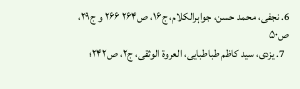6. نجفی، محمد حسن، جواہرالکلام، ج۱۶، ص۲۶۴ ۲۶۶ و ج۲۹، ص۵۰
  7. یزدی، سید کاظم طباطبایی، العروة الوثقی، ج۲، ص۲۴۲؛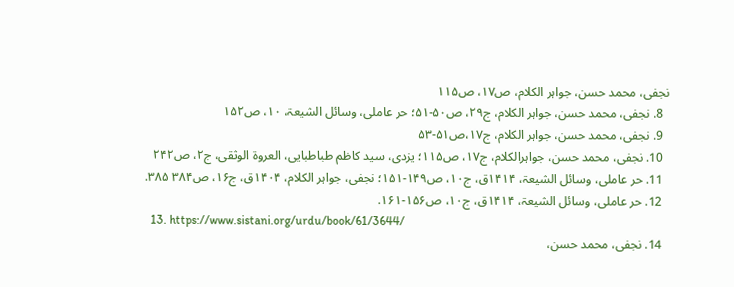نجفی، محمد حسن، جواہر الکلام، ص۱۷، ص۱۱۵
  8. نجفی، محمد حسن، جواہر الکلام، ج۲۹، ص۵۰-۵۱؛ حر عاملی، وسائل الشیعۃ، ۱۰، ص۱۵۲
  9. نجفی، محمد حسن، جواہر الکلام، ج۱۷،ص۵۱-۵۳
  10. نجفی، محمد حسن، جواہرالکلام، ج۱۷، ص۱۱۵؛ یزدی، سید کاظم طباطبایی، العروۃ الوثقی، ج۲، ص۲۴۲
  11. حر عاملی، وسائل الشیعۃ، ۱۴۱۴ق، ج۱۰، ص۱۴۹-۱۵۱؛ نجفی، جواہر الکلام، ۱۴۰۴ق، ج۱۶، ص۳۸۴ ۳۸۵.
  12. حر عاملی، وسائل الشیعۃ، ۱۴۱۴ق، ج۱۰، ص۱۵۶-۱۶۱.
  13. https://www.sistani.org/urdu/book/61/3644/
  14. نجفی، محمد حسن،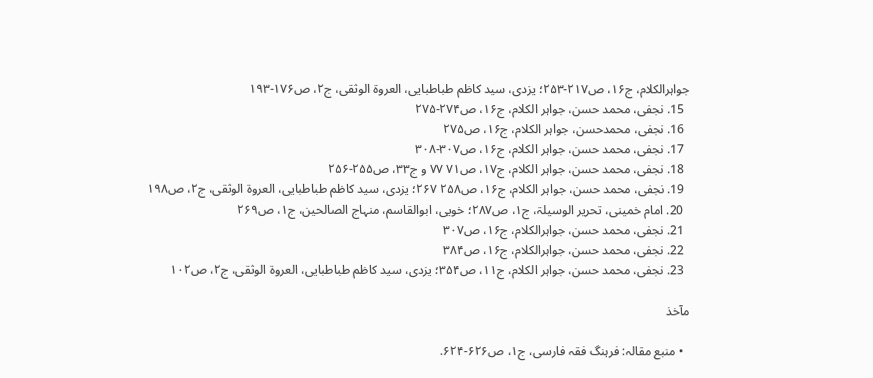جواہرالکلام، ج۱۶، ص۲۱۷-۲۵۳؛ یزدی، سید کاظم طباطبایی، العروة الوثقی، ج۲، ص۱۷۶-۱۹۳
  15. نجفی، محمد حسن، جواہر الکلام، ج۱۶، ص۲۷۴-۲۷۵
  16. نجفی، محمدحسن، جواہر الکلام، ج۱۶، ص۲۷۵
  17. نجفی، محمد حسن، جواہر الکلام، ج۱۶، ص۳۰۷-۳۰۸
  18. نجفی، محمد حسن، جواہر الکلام، ج۱۷، ص۷۱ ۷۷ و ج۳۳، ص۲۵۵-۲۵۶
  19. نجفی، محمد حسن، جواہر الکلام، ج۱۶، ص۲۵۸ ۲۶۷؛ یزدی، سید کاظم طباطبایی، العروۃ الوثقی، ج۲، ص۱۹۸
  20. امام خمینی، تحریر الوسیلۃ، ج۱، ص۲۸۷؛ خویی، ابوالقاسم، منہاج الصالحین، ج۱، ص۲۶۹
  21. نجفی، محمد حسن، جواہرالکلام، ج۱۶، ص۳۰۷
  22. نجفی، محمد حسن، جواہرالکلام، ج۱۶، ص۳۸۴
  23. نجفی، محمد حسن، جواہر الکلام، ج۱۱، ص۳۵۴؛ یزدی، سید کاظم طباطبایی، العروة الوثقی، ج۲، ص۱۰۲

مآخذ

  • منبع مقالہ: فرہنگ فقہ فارسی، ج۱، ص۶۲۶-۶۲۴.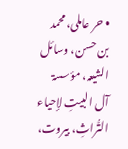• حر عاملی، محمد بن حسن، وسائل الشیعہ، مؤسسۃ آل البیتِ لإحیاء التُّراثِ، بیروت،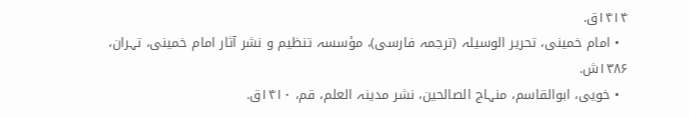۱۴۱۴ق.
  • امام خمینی، تحریر الوسیلہ (ترجمہ فارسی)، مؤسسہ تنظیم و نشر آثار امام خمینی، تہران، ۱۳۸۶ش.
  • خویی، ابوالقاسم، منہاج الصالحین، نشر مدینہ العلم، قم، ۱۴۱۰ق.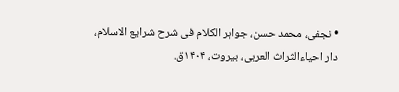• نجفی، محمد حسن، جواہر الکلام فی شرح شرایع الاسلام،‌ دار احیاءالثراث العربی، بیروت، ۱۴۰۴ق.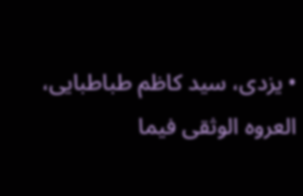• یزدی، سید کاظم طباطبایی، العروہ الوثقی فیما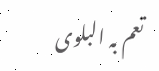تعم بہ البلوی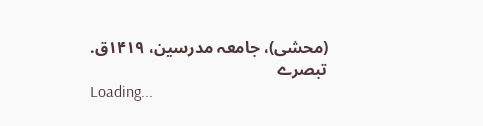(محشی)، جامعہ مدرسین، ۱۴۱۹ق.
تبصرے
Loading...